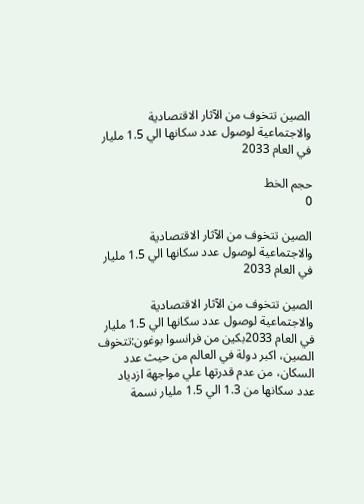الصين تتخوف من الآثار الاقتصادية والاجتماعية لوصول عدد سكانها الي 1.5 مليار في العام 2033

حجم الخط
0

الصين تتخوف من الآثار الاقتصادية والاجتماعية لوصول عدد سكانها الي 1.5 مليار في العام 2033

الصين تتخوف من الآثار الاقتصادية والاجتماعية لوصول عدد سكانها الي 1.5 مليار في العام 2033بكين من فرانسوا بوغون:تتخوف الصين، اكبر دولة في العالم من حيث عدد السكان، من عدم قدرتها علي مواجهة ازدياد عدد سكانها من 1.3 الي 1.5 مليار نسمة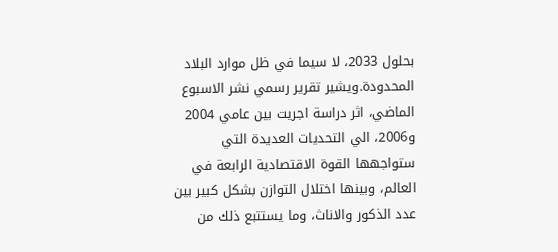بحلول 2033، لا سيما في ظل موارد البلاد المحدودة.ويشير تقرير رسمي نشر الاسبوع الماضي، اثر دراسة اجريت بين عامي 2004 و2006، الي التحديات العديدة التي ستواجهها القوة الاقتصادية الرابعة في العالم، وبينها اختلال التوازن بشكل كبير بين عدد الذكور والاناث، وما يستتبع ذلك من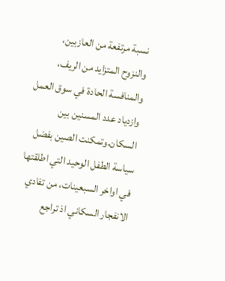نسبة مرتفعة من العازبين، والنزوح المتزايد من الريف، والمنافسة الحادة في سوق العمل وازدياد عدد المسنين بين السكان.وتمكنت الصين بفضل سياسة الطفل الوحيد التي اطلقتها في اواخر السبعينات، من تفادي الانفجار السكاني اذ تراجع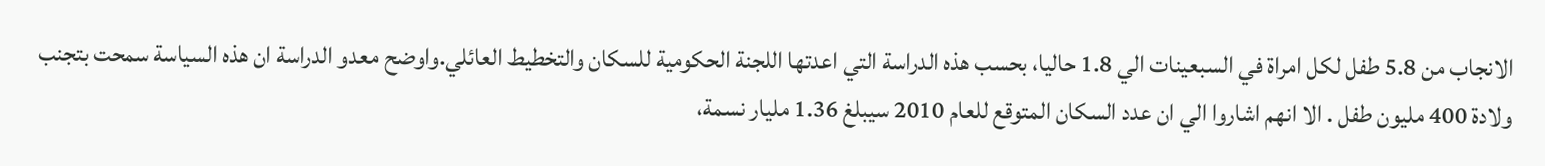الانجاب من 5.8 طفل لكل امراة في السبعينات الي 1.8 حاليا، بحسب هذه الدراسة التي اعدتها اللجنة الحكومية للسكان والتخطيط العائلي.واوضح معدو الدراسة ان هذه السياسة سمحت بتجنب ولادة 400 مليون طفل . الا انهم اشاروا الي ان عدد السكان المتوقع للعام 2010 سيبلغ 1.36 مليار نسمة،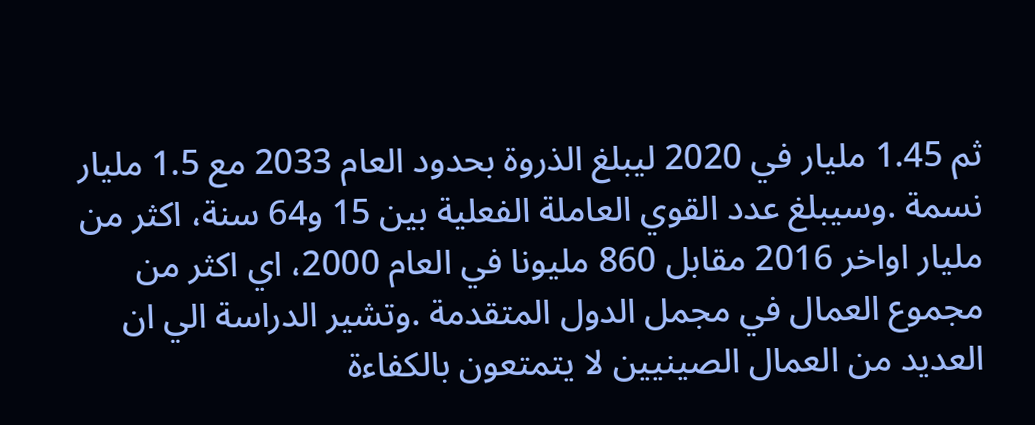ثم 1.45 مليار في 2020 ليبلغ الذروة بحدود العام 2033 مع 1.5 مليار نسمة .وسيبلغ عدد القوي العاملة الفعلية بين 15 و64 سنة، اكثر من مليار اواخر 2016 مقابل 860 مليونا في العام 2000، اي اكثر من مجموع العمال في مجمل الدول المتقدمة .وتشير الدراسة الي ان العديد من العمال الصينيين لا يتمتعون بالكفاءة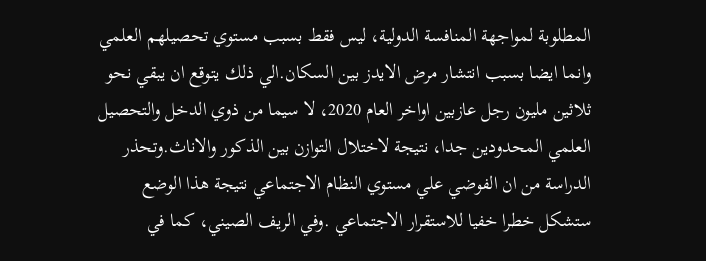المطلوبة لمواجهة المنافسة الدولية، ليس فقط بسبب مستوي تحصيلهم العلمي وانما ايضا بسبب انتشار مرض الايدز بين السكان.الي ذلك يتوقع ان يبقي نحو ثلاثين مليون رجل عازبين اواخر العام 2020، لا سيما من ذوي الدخل والتحصيل العلمي المحدودين جدا، نتيجة لاختلال التوازن بين الذكور والاناث.وتحذر الدراسة من ان الفوضي علي مستوي النظام الاجتماعي نتيجة هذا الوضع ستشكل خطرا خفيا للاستقرار الاجتماعي .وفي الريف الصيني، كما في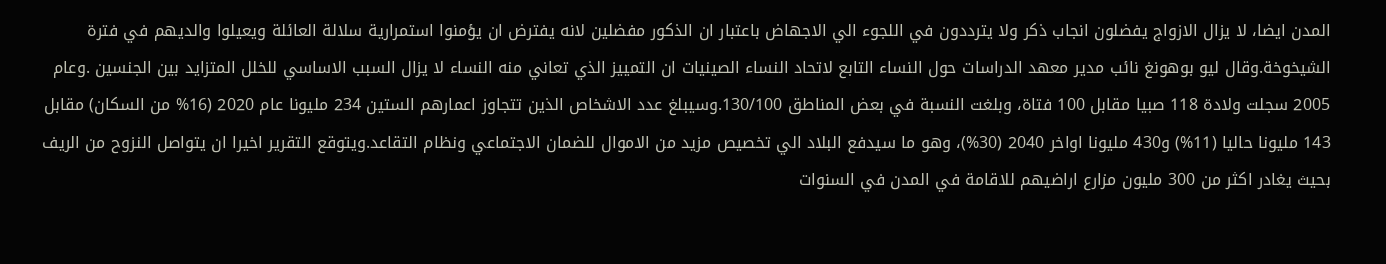المدن ايضا، لا يزال الازواج يفضلون انجاب ذكر ولا يترددون في اللجوء الي الاجهاض باعتبار ان الذكور مفضلين لانه يفترض ان يؤمنوا استمرارية سلالة العائلة ويعيلوا والديهم في فترة الشيخوخة.وقال ليو بوهونغ نائب مدير معهد الدراسات حول النساء التابع لاتحاد النساء الصينيات ان التمييز الذي تعاني منه النساء لا يزال السبب الاساسي للخلل المتزايد بين الجنسين .وعام 2005 سجلت ولادة 118 صبيا مقابل 100 فتاة، وبلغت النسبة في بعض المناطق 130/100.وسيبلغ عدد الاشخاص الذين تتجاوز اعمارهم الستين 234 مليونا عام 2020 (16% من السكان) مقابل 143 مليونا حاليا (11%) و430 مليونا اواخر 2040 (30%)، وهو ما سيدفع البلاد الي تخصيص مزيد من الاموال للضمان الاجتماعي ونظام التقاعد.ويتوقع التقرير اخيرا ان يتواصل النزوح من الريف بحيث يغادر اكثر من 300 مليون مزارع اراضيهم للاقامة في المدن في السنوات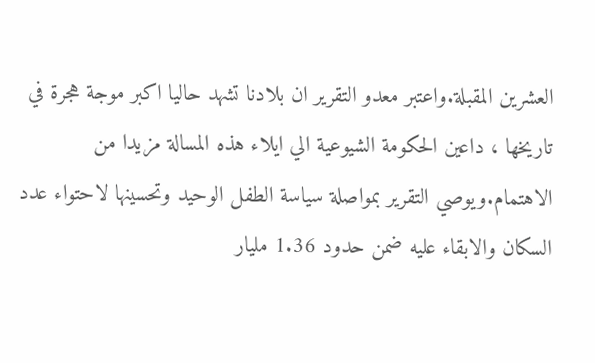العشرين المقبلة.واعتبر معدو التقرير ان بلادنا تشهد حاليا اكبر موجة هجرة في تاريخها ، داعين الحكومة الشيوعية الي ايلاء هذه المسالة مزيدا من الاهتمام.ويوصي التقرير بمواصلة سياسة الطفل الوحيد وتحسينها لاحتواء عدد السكان والابقاء عليه ضمن حدود 1.36 مليار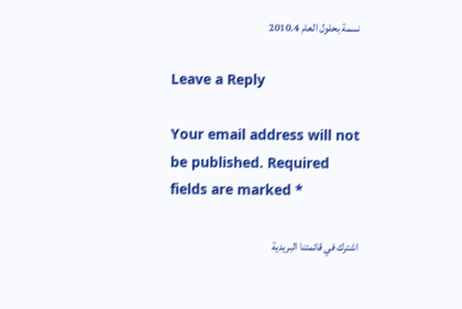نسمة بحلول العام 2010.4

Leave a Reply

Your email address will not be published. Required fields are marked *

اشترك في قائمتنا البريدية